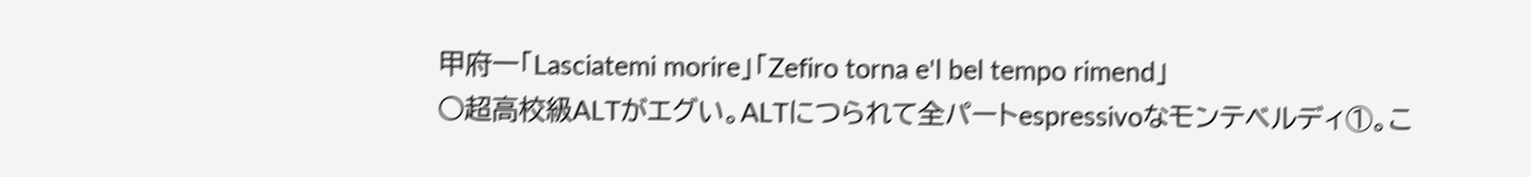甲府一「Lasciatemi morire」「Zefiro torna e'l bel tempo rimend」
○超高校級ALTがエグい。ALTにつられて全パートespressivoなモンテベルディ①。こ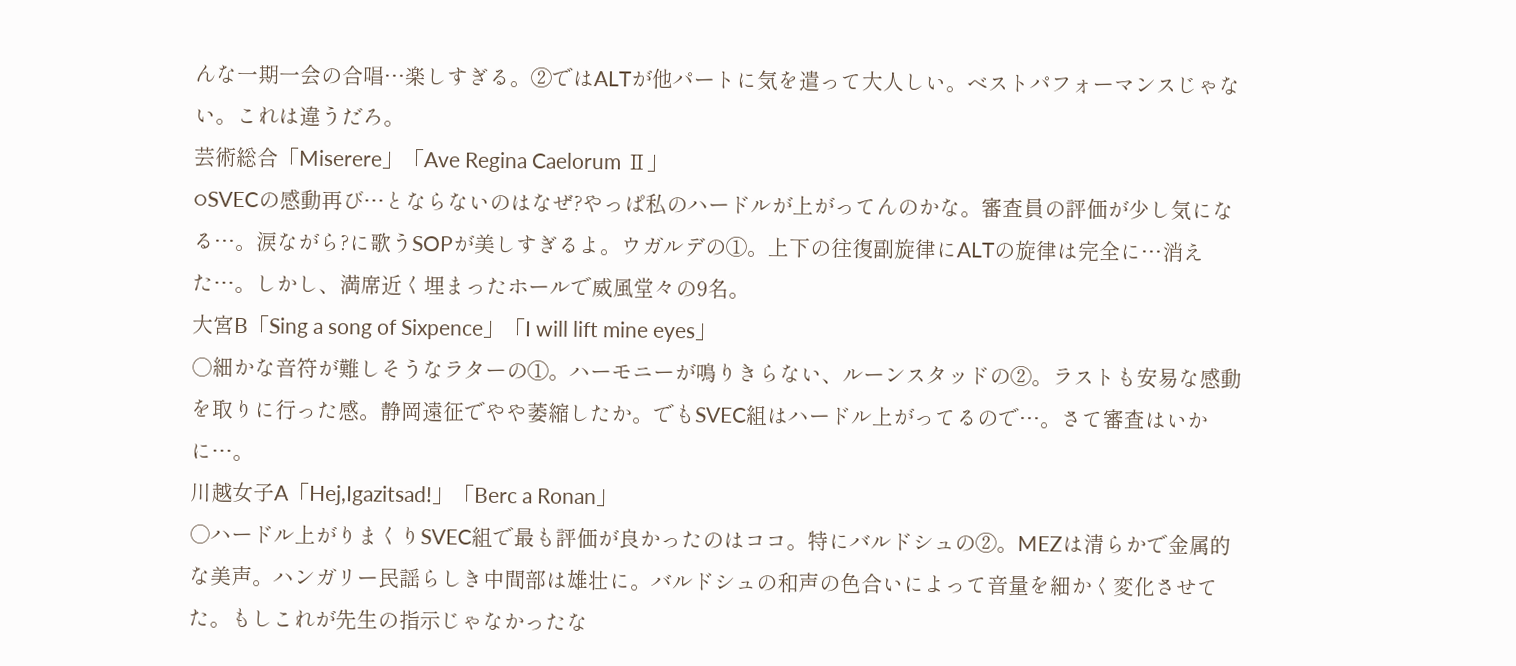んな一期一会の合唱…楽しすぎる。②ではALTが他パートに気を遣って大人しい。ベストパフォーマンスじゃない。これは違うだろ。
芸術総合「Miserere」「Ave Regina Caelorum Ⅱ」
○SVECの感動再び…とならないのはなぜ?やっぱ私のハードルが上がってんのかな。審査員の評価が少し気になる…。涙ながら?に歌うSOPが美しすぎるよ。ウガルデの①。上下の往復副旋律にALTの旋律は完全に…消えた…。しかし、満席近く埋まったホールで威風堂々の9名。
大宮B「Sing a song of Sixpence」「I will lift mine eyes」
○細かな音符が難しそうなラターの①。ハーモニーが鳴りきらない、ルーンスタッドの②。ラストも安易な感動を取りに行った感。静岡遠征でやや萎縮したか。でもSVEC組はハードル上がってるので…。さて審査はいかに…。
川越女子A「Hej,Igazitsad!」「Berc a Ronan」
○ハードル上がりまくりSVEC組で最も評価が良かったのはココ。特にバルドシュの②。MEZは清らかで金属的な美声。ハンガリー民謡らしき中間部は雄壮に。バルドシュの和声の色合いによって音量を細かく変化させてた。もしこれが先生の指示じゃなかったな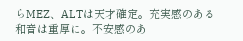らMEZ、ALTは天才確定。充実感のある和音は重厚に。不安感のあ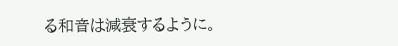る和音は減衰するように。